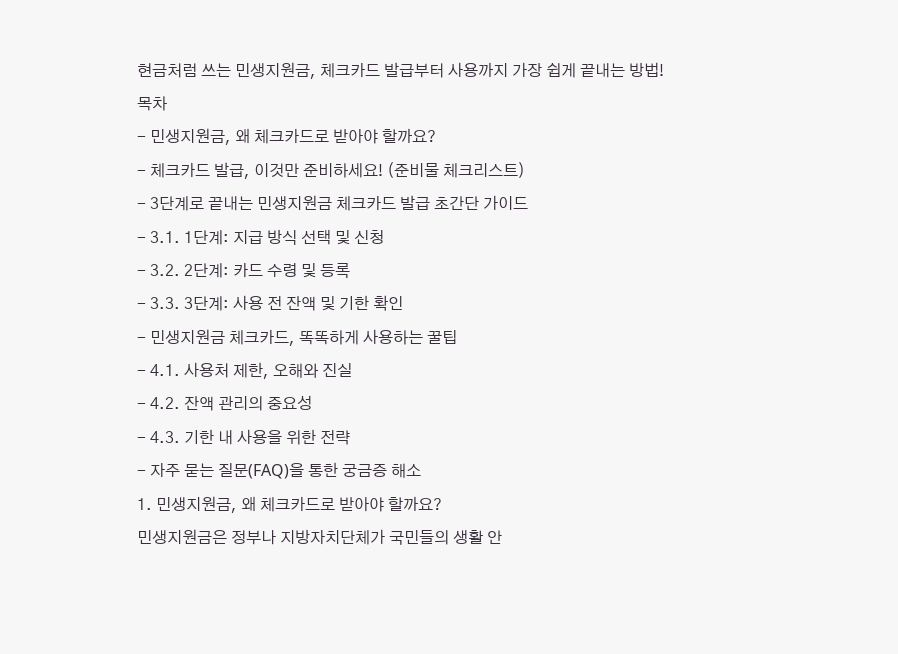현금처럼 쓰는 민생지원금, 체크카드 발급부터 사용까지 가장 쉽게 끝내는 방법!
목차
- 민생지원금, 왜 체크카드로 받아야 할까요?
- 체크카드 발급, 이것만 준비하세요! (준비물 체크리스트)
- 3단계로 끝내는 민생지원금 체크카드 발급 초간단 가이드
- 3.1. 1단계: 지급 방식 선택 및 신청
- 3.2. 2단계: 카드 수령 및 등록
- 3.3. 3단계: 사용 전 잔액 및 기한 확인
- 민생지원금 체크카드, 똑똑하게 사용하는 꿀팁
- 4.1. 사용처 제한, 오해와 진실
- 4.2. 잔액 관리의 중요성
- 4.3. 기한 내 사용을 위한 전략
- 자주 묻는 질문(FAQ)을 통한 궁금증 해소
1. 민생지원금, 왜 체크카드로 받아야 할까요?
민생지원금은 정부나 지방자치단체가 국민들의 생활 안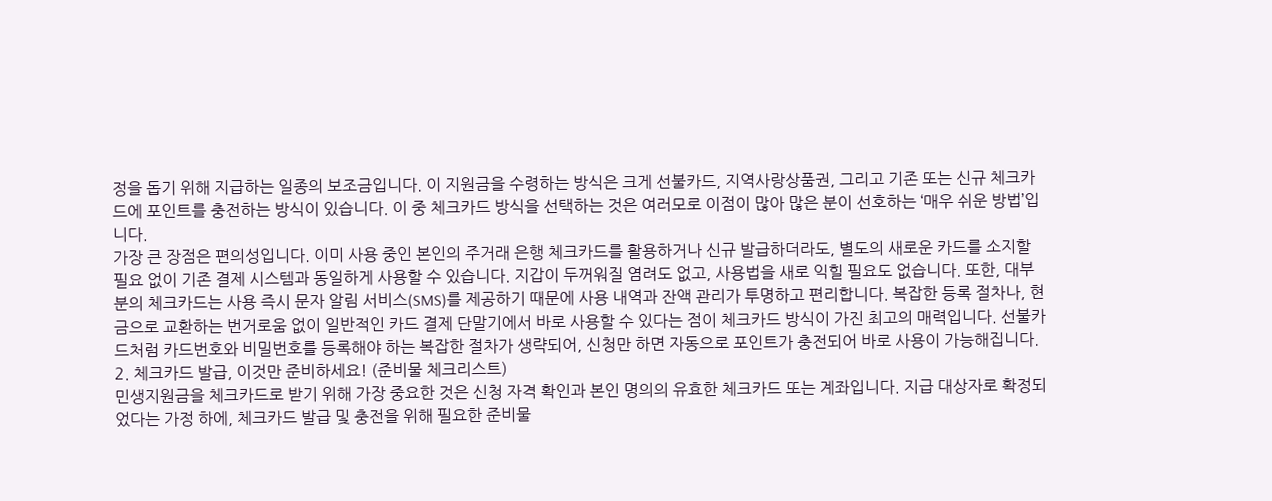정을 돕기 위해 지급하는 일종의 보조금입니다. 이 지원금을 수령하는 방식은 크게 선불카드, 지역사랑상품권, 그리고 기존 또는 신규 체크카드에 포인트를 충전하는 방식이 있습니다. 이 중 체크카드 방식을 선택하는 것은 여러모로 이점이 많아 많은 분이 선호하는 ‘매우 쉬운 방법’입니다.
가장 큰 장점은 편의성입니다. 이미 사용 중인 본인의 주거래 은행 체크카드를 활용하거나 신규 발급하더라도, 별도의 새로운 카드를 소지할 필요 없이 기존 결제 시스템과 동일하게 사용할 수 있습니다. 지갑이 두꺼워질 염려도 없고, 사용법을 새로 익힐 필요도 없습니다. 또한, 대부분의 체크카드는 사용 즉시 문자 알림 서비스(SMS)를 제공하기 때문에 사용 내역과 잔액 관리가 투명하고 편리합니다. 복잡한 등록 절차나, 현금으로 교환하는 번거로움 없이 일반적인 카드 결제 단말기에서 바로 사용할 수 있다는 점이 체크카드 방식이 가진 최고의 매력입니다. 선불카드처럼 카드번호와 비밀번호를 등록해야 하는 복잡한 절차가 생략되어, 신청만 하면 자동으로 포인트가 충전되어 바로 사용이 가능해집니다.
2. 체크카드 발급, 이것만 준비하세요! (준비물 체크리스트)
민생지원금을 체크카드로 받기 위해 가장 중요한 것은 신청 자격 확인과 본인 명의의 유효한 체크카드 또는 계좌입니다. 지급 대상자로 확정되었다는 가정 하에, 체크카드 발급 및 충전을 위해 필요한 준비물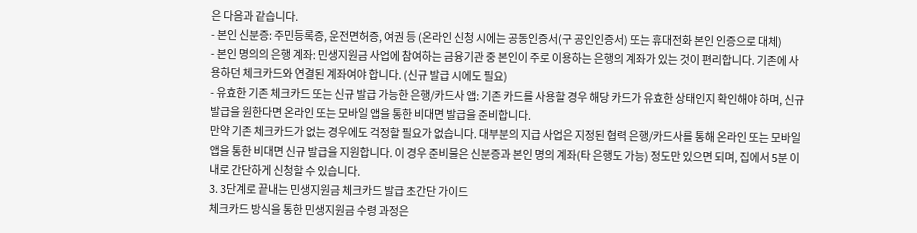은 다음과 같습니다.
- 본인 신분증: 주민등록증, 운전면허증, 여권 등 (온라인 신청 시에는 공동인증서(구 공인인증서) 또는 휴대전화 본인 인증으로 대체)
- 본인 명의의 은행 계좌: 민생지원금 사업에 참여하는 금융기관 중 본인이 주로 이용하는 은행의 계좌가 있는 것이 편리합니다. 기존에 사용하던 체크카드와 연결된 계좌여야 합니다. (신규 발급 시에도 필요)
- 유효한 기존 체크카드 또는 신규 발급 가능한 은행/카드사 앱: 기존 카드를 사용할 경우 해당 카드가 유효한 상태인지 확인해야 하며, 신규 발급을 원한다면 온라인 또는 모바일 앱을 통한 비대면 발급을 준비합니다.
만약 기존 체크카드가 없는 경우에도 걱정할 필요가 없습니다. 대부분의 지급 사업은 지정된 협력 은행/카드사를 통해 온라인 또는 모바일 앱을 통한 비대면 신규 발급을 지원합니다. 이 경우 준비물은 신분증과 본인 명의 계좌(타 은행도 가능) 정도만 있으면 되며, 집에서 5분 이내로 간단하게 신청할 수 있습니다.
3. 3단계로 끝내는 민생지원금 체크카드 발급 초간단 가이드
체크카드 방식을 통한 민생지원금 수령 과정은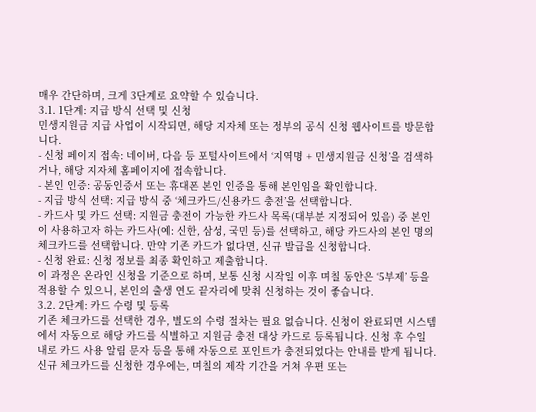매우 간단하며, 크게 3단계로 요약할 수 있습니다.
3.1. 1단계: 지급 방식 선택 및 신청
민생지원금 지급 사업이 시작되면, 해당 지자체 또는 정부의 공식 신청 웹사이트를 방문합니다.
- 신청 페이지 접속: 네이버, 다음 등 포털사이트에서 ‘지역명 + 민생지원금 신청’을 검색하거나, 해당 지자체 홈페이지에 접속합니다.
- 본인 인증: 공동인증서 또는 휴대폰 본인 인증을 통해 본인임을 확인합니다.
- 지급 방식 선택: 지급 방식 중 ‘체크카드/신용카드 충전’을 선택합니다.
- 카드사 및 카드 선택: 지원금 충전이 가능한 카드사 목록(대부분 지정되어 있음) 중 본인이 사용하고자 하는 카드사(예: 신한, 삼성, 국민 등)를 선택하고, 해당 카드사의 본인 명의 체크카드를 선택합니다. 만약 기존 카드가 없다면, 신규 발급을 신청합니다.
- 신청 완료: 신청 정보를 최종 확인하고 제출합니다.
이 과정은 온라인 신청을 기준으로 하며, 보통 신청 시작일 이후 며칠 동안은 ‘5부제’ 등을 적용할 수 있으니, 본인의 출생 연도 끝자리에 맞춰 신청하는 것이 좋습니다.
3.2. 2단계: 카드 수령 및 등록
기존 체크카드를 선택한 경우, 별도의 수령 절차는 필요 없습니다. 신청이 완료되면 시스템에서 자동으로 해당 카드를 식별하고 지원금 충전 대상 카드로 등록됩니다. 신청 후 수일 내로 카드 사용 알림 문자 등을 통해 자동으로 포인트가 충전되었다는 안내를 받게 됩니다.
신규 체크카드를 신청한 경우에는, 며칠의 제작 기간을 거쳐 우편 또는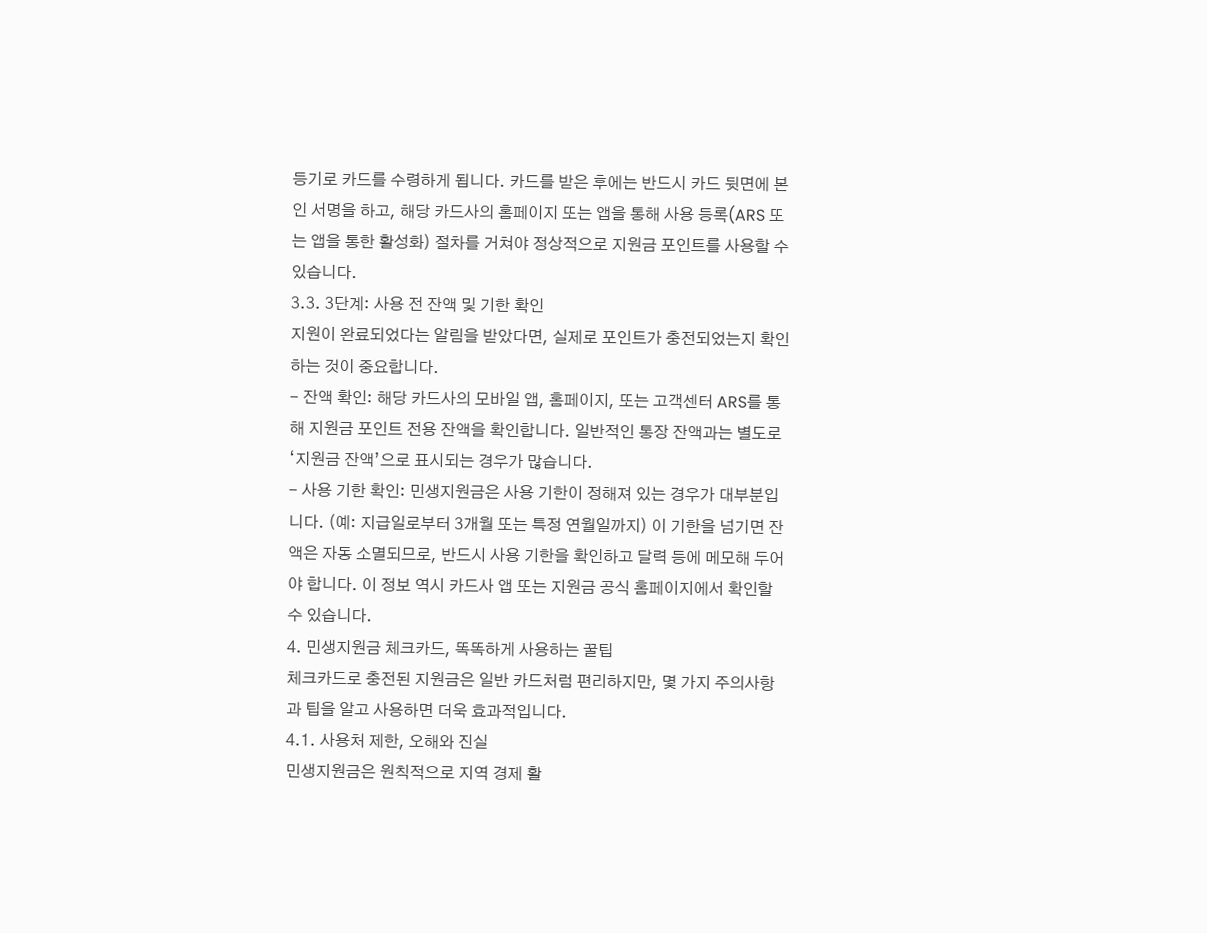등기로 카드를 수령하게 됩니다. 카드를 받은 후에는 반드시 카드 뒷면에 본인 서명을 하고, 해당 카드사의 홈페이지 또는 앱을 통해 사용 등록(ARS 또는 앱을 통한 활성화) 절차를 거쳐야 정상적으로 지원금 포인트를 사용할 수 있습니다.
3.3. 3단계: 사용 전 잔액 및 기한 확인
지원이 완료되었다는 알림을 받았다면, 실제로 포인트가 충전되었는지 확인하는 것이 중요합니다.
- 잔액 확인: 해당 카드사의 모바일 앱, 홈페이지, 또는 고객센터 ARS를 통해 지원금 포인트 전용 잔액을 확인합니다. 일반적인 통장 잔액과는 별도로 ‘지원금 잔액’으로 표시되는 경우가 많습니다.
- 사용 기한 확인: 민생지원금은 사용 기한이 정해져 있는 경우가 대부분입니다. (예: 지급일로부터 3개월 또는 특정 연월일까지) 이 기한을 넘기면 잔액은 자동 소멸되므로, 반드시 사용 기한을 확인하고 달력 등에 메모해 두어야 합니다. 이 정보 역시 카드사 앱 또는 지원금 공식 홈페이지에서 확인할 수 있습니다.
4. 민생지원금 체크카드, 똑똑하게 사용하는 꿀팁
체크카드로 충전된 지원금은 일반 카드처럼 편리하지만, 몇 가지 주의사항과 팁을 알고 사용하면 더욱 효과적입니다.
4.1. 사용처 제한, 오해와 진실
민생지원금은 원칙적으로 지역 경제 활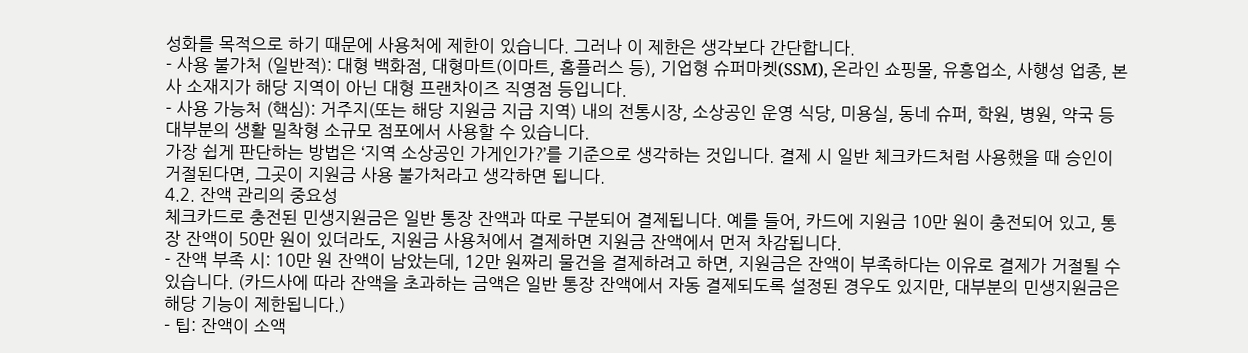성화를 목적으로 하기 때문에 사용처에 제한이 있습니다. 그러나 이 제한은 생각보다 간단합니다.
- 사용 불가처 (일반적): 대형 백화점, 대형마트(이마트, 홈플러스 등), 기업형 슈퍼마켓(SSM), 온라인 쇼핑몰, 유흥업소, 사행성 업종, 본사 소재지가 해당 지역이 아닌 대형 프랜차이즈 직영점 등입니다.
- 사용 가능처 (핵심): 거주지(또는 해당 지원금 지급 지역) 내의 전통시장, 소상공인 운영 식당, 미용실, 동네 슈퍼, 학원, 병원, 약국 등 대부분의 생활 밀착형 소규모 점포에서 사용할 수 있습니다.
가장 쉽게 판단하는 방법은 ‘지역 소상공인 가게인가?’를 기준으로 생각하는 것입니다. 결제 시 일반 체크카드처럼 사용했을 때 승인이 거절된다면, 그곳이 지원금 사용 불가처라고 생각하면 됩니다.
4.2. 잔액 관리의 중요성
체크카드로 충전된 민생지원금은 일반 통장 잔액과 따로 구분되어 결제됩니다. 예를 들어, 카드에 지원금 10만 원이 충전되어 있고, 통장 잔액이 50만 원이 있더라도, 지원금 사용처에서 결제하면 지원금 잔액에서 먼저 차감됩니다.
- 잔액 부족 시: 10만 원 잔액이 남았는데, 12만 원짜리 물건을 결제하려고 하면, 지원금은 잔액이 부족하다는 이유로 결제가 거절될 수 있습니다. (카드사에 따라 잔액을 초과하는 금액은 일반 통장 잔액에서 자동 결제되도록 설정된 경우도 있지만, 대부분의 민생지원금은 해당 기능이 제한됩니다.)
- 팁: 잔액이 소액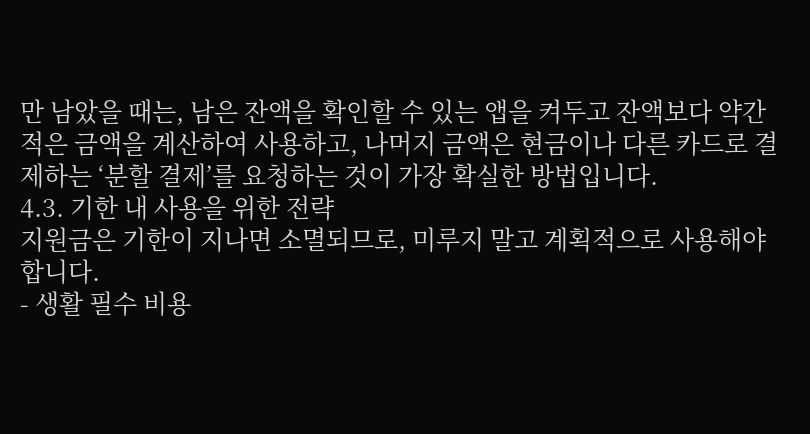만 남았을 때는, 남은 잔액을 확인할 수 있는 앱을 켜두고 잔액보다 약간 적은 금액을 계산하여 사용하고, 나머지 금액은 현금이나 다른 카드로 결제하는 ‘분할 결제’를 요청하는 것이 가장 확실한 방법입니다.
4.3. 기한 내 사용을 위한 전략
지원금은 기한이 지나면 소멸되므로, 미루지 말고 계획적으로 사용해야 합니다.
- 생활 필수 비용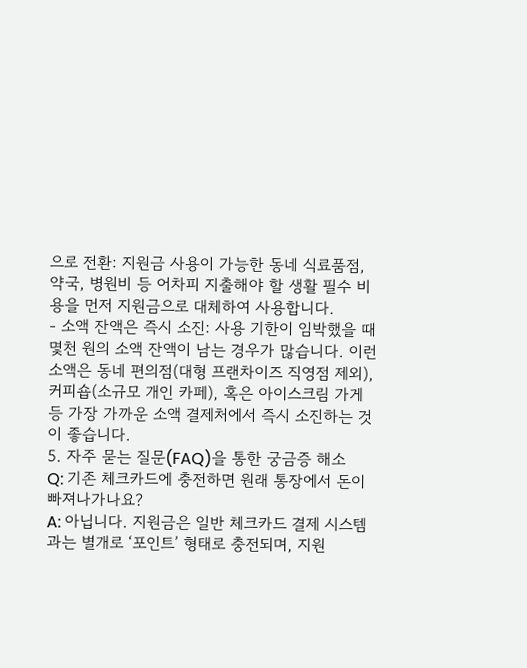으로 전환: 지원금 사용이 가능한 동네 식료품점, 약국, 병원비 등 어차피 지출해야 할 생활 필수 비용을 먼저 지원금으로 대체하여 사용합니다.
- 소액 잔액은 즉시 소진: 사용 기한이 임박했을 때 몇천 원의 소액 잔액이 남는 경우가 많습니다. 이런 소액은 동네 편의점(대형 프랜차이즈 직영점 제외), 커피숍(소규모 개인 카페), 혹은 아이스크림 가게 등 가장 가까운 소액 결제처에서 즉시 소진하는 것이 좋습니다.
5. 자주 묻는 질문(FAQ)을 통한 궁금증 해소
Q: 기존 체크카드에 충전하면 원래 통장에서 돈이 빠져나가나요?
A: 아닙니다. 지원금은 일반 체크카드 결제 시스템과는 별개로 ‘포인트’ 형태로 충전되며, 지원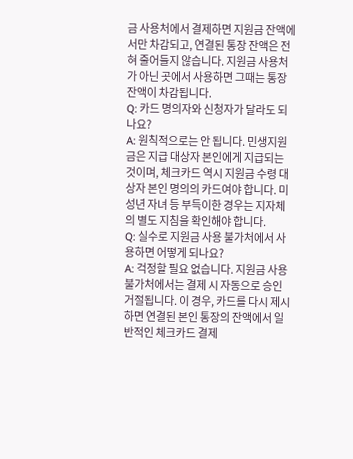금 사용처에서 결제하면 지원금 잔액에서만 차감되고, 연결된 통장 잔액은 전혀 줄어들지 않습니다. 지원금 사용처가 아닌 곳에서 사용하면 그때는 통장 잔액이 차감됩니다.
Q: 카드 명의자와 신청자가 달라도 되나요?
A: 원칙적으로는 안 됩니다. 민생지원금은 지급 대상자 본인에게 지급되는 것이며, 체크카드 역시 지원금 수령 대상자 본인 명의의 카드여야 합니다. 미성년 자녀 등 부득이한 경우는 지자체의 별도 지침을 확인해야 합니다.
Q: 실수로 지원금 사용 불가처에서 사용하면 어떻게 되나요?
A: 걱정할 필요 없습니다. 지원금 사용 불가처에서는 결제 시 자동으로 승인 거절됩니다. 이 경우, 카드를 다시 제시하면 연결된 본인 통장의 잔액에서 일반적인 체크카드 결제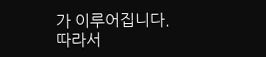가 이루어집니다. 따라서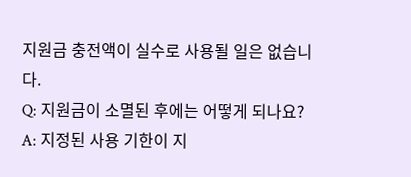지원금 충전액이 실수로 사용될 일은 없습니다.
Q: 지원금이 소멸된 후에는 어떻게 되나요?
A: 지정된 사용 기한이 지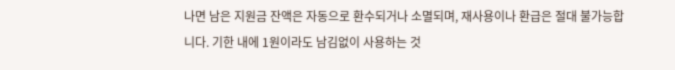나면 남은 지원금 잔액은 자동으로 환수되거나 소멸되며, 재사용이나 환급은 절대 불가능합니다. 기한 내에 1원이라도 남김없이 사용하는 것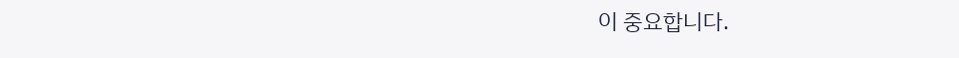이 중요합니다.